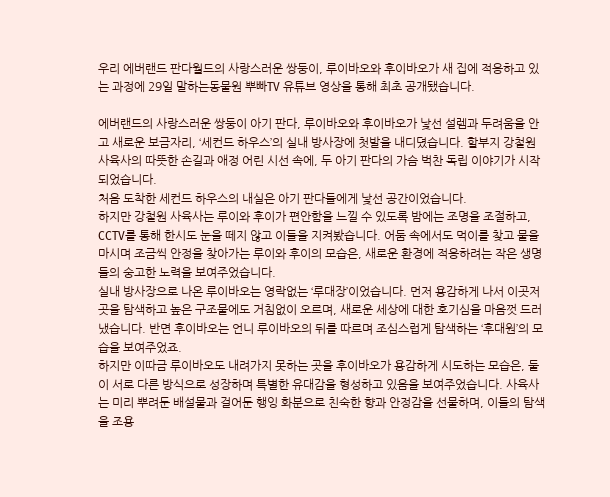우리 에버랜드 판다월드의 사랑스러운 쌍둥이, 루이바오와 후이바오가 새 집에 적응하고 있는 과정에 29일 말하는동물원 뿌빠TV 유튜브 영상을 통해 최초 공개됐습니다.

에버랜드의 사랑스러운 쌍둥이 아기 판다, 루이바오와 후이바오가 낯선 설렘과 두려움을 안고 새로운 보금자리, ‘세컨드 하우스’의 실내 방사장에 첫발을 내디뎠습니다. 할부지 강철원 사육사의 따뜻한 손길과 애정 어린 시선 속에, 두 아기 판다의 가슴 벅찬 독립 이야기가 시작되었습니다.
처음 도착한 세컨드 하우스의 내실은 아기 판다들에게 낯선 공간이었습니다.
하지만 강철원 사육사는 루이와 후이가 편안함을 느낄 수 있도록 밤에는 조명을 조절하고, CCTV를 통해 한시도 눈을 떼지 않고 이들을 지켜봤습니다. 어둠 속에서도 먹이를 찾고 물을 마시며 조금씩 안정을 찾아가는 루이와 후이의 모습은, 새로운 환경에 적응하려는 작은 생명들의 숭고한 노력을 보여주었습니다.
실내 방사장으로 나온 루이바오는 영락없는 ‘루대장’이었습니다. 먼저 용감하게 나서 이곳저곳을 탐색하고 높은 구조물에도 거침없이 오르며, 새로운 세상에 대한 호기심을 마음껏 드러냈습니다. 반면 후이바오는 언니 루이바오의 뒤를 따르며 조심스럽게 탐색하는 ‘후대원’의 모습을 보여주었죠.
하지만 이따금 루이바오도 내려가지 못하는 곳을 후이바오가 용감하게 시도하는 모습은, 둘이 서로 다른 방식으로 성장하며 특별한 유대감을 형성하고 있음을 보여주었습니다. 사육사는 미리 뿌려둔 배설물과 걸어둔 행잉 화분으로 친숙한 향과 안정감을 선물하며, 이들의 탐색을 조용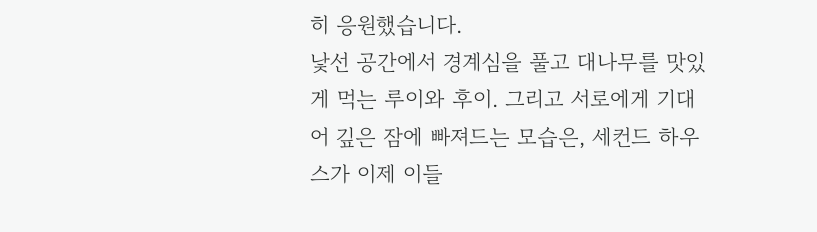히 응원했습니다.
낯선 공간에서 경계심을 풀고 대나무를 맛있게 먹는 루이와 후이. 그리고 서로에게 기대어 깊은 잠에 빠져드는 모습은, 세컨드 하우스가 이제 이들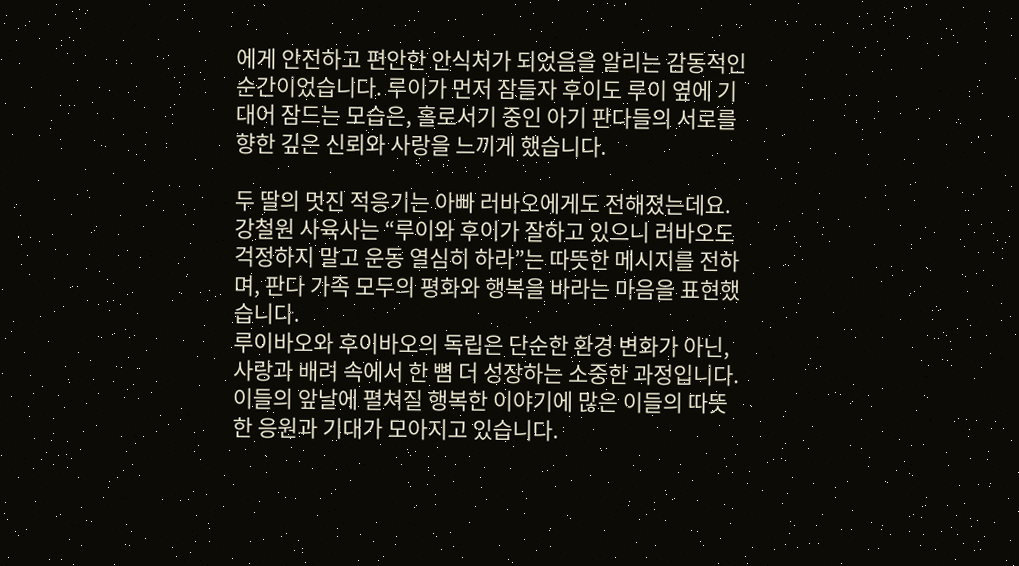에게 안전하고 편안한 안식처가 되었음을 알리는 감동적인 순간이었습니다. 루이가 먼저 잠들자 후이도 루이 옆에 기대어 잠드는 모습은, 홀로서기 중인 아기 판다들의 서로를 향한 깊은 신뢰와 사랑을 느끼게 했습니다.

두 딸의 멋진 적응기는 아빠 러바오에게도 전해졌는데요. 강철원 사육사는 “루이와 후이가 잘하고 있으니 러바오도 걱정하지 말고 운동 열심히 하라”는 따뜻한 메시지를 전하며, 판다 가족 모두의 평화와 행복을 바라는 마음을 표현했습니다.
루이바오와 후이바오의 독립은 단순한 환경 변화가 아닌, 사랑과 배려 속에서 한 뼘 더 성장하는 소중한 과정입니다. 이들의 앞날에 펼쳐질 행복한 이야기에 많은 이들의 따뜻한 응원과 기대가 모아지고 있습니다.